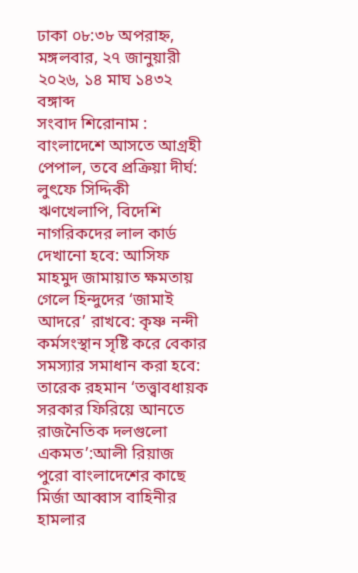ঢাকা ০৮:৩৮ অপরাহ্ন, মঙ্গলবার, ২৭ জানুয়ারী ২০২৬, ১৪ মাঘ ১৪৩২ বঙ্গাব্দ
সংবাদ শিরোনাম :
বাংলাদেশে আসতে আগ্রহী পেপাল, তবে প্রক্রিয়া দীর্ঘ: লুৎফে সিদ্দিকী ঋণখেলাপি, বিদেশি নাগরিকদের লাল কার্ড দেখানো হবে: আসিফ মাহমুদ জামায়াত ক্ষমতায় গেলে হিন্দুদের ‘জামাই আদরে’ রাখবে: কৃষ্ণ নন্দী কর্মসংস্থান সৃষ্টি করে বেকার সমস্যার সমাধান করা হবে: তারেক রহমান ‘তত্ত্বাবধায়ক সরকার ফিরিয়ে আনতে রাজনৈতিক দলগুলো একমত’:আলী রিয়াজ পুরো বাংলাদেশের কাছে মির্জা আব্বাস বাহিনীর হামলার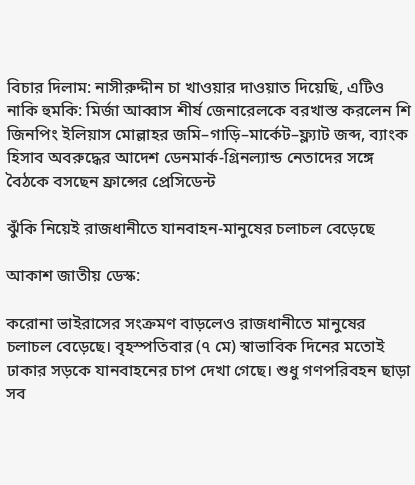বিচার দিলাম: নাসীরুদ্দীন চা খাওয়ার দাওয়াত দিয়েছি, এটিও নাকি হুমকি: মির্জা আব্বাস শীর্ষ জেনারেলকে বরখাস্ত করলেন শি জিনপিং ইলিয়াস মোল্লাহর জমি–গাড়ি–মার্কেট–ফ্ল্যাট জব্দ, ব্যাংক হিসাব অবরুদ্ধের আদেশ ডেনমার্ক-গ্রিনল্যান্ড নেতাদের সঙ্গে বৈঠকে বসছেন ফ্রান্সের প্রেসিডেন্ট

ঝুঁকি নিয়েই রাজধানীতে যানবাহন-মানুষের চলাচল বেড়েছে

আকাশ জাতীয় ডেস্ক:

করোনা ভাইরাসের সংক্রমণ বাড়লেও রাজধানীতে মানুষের চলাচল বেড়েছে। বৃহস্পতিবার (৭ মে) স্বাভাবিক দিনের মতোই ঢাকার সড়কে যানবাহনের চাপ দেখা গেছে। শুধু গণপরিবহন ছাড়া সব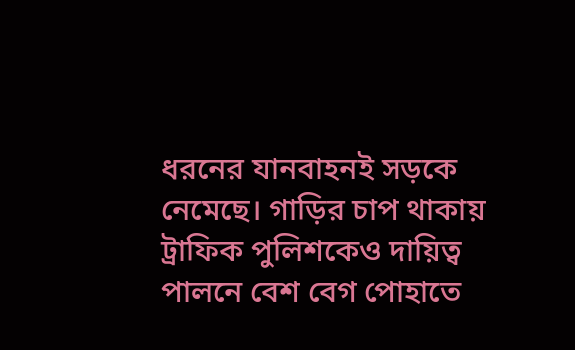ধরনের যানবাহনই সড়কে নেমেছে। গাড়ির চাপ থাকায় ট্রাফিক পুলিশকেও দায়িত্ব পালনে বেশ বেগ পোহাতে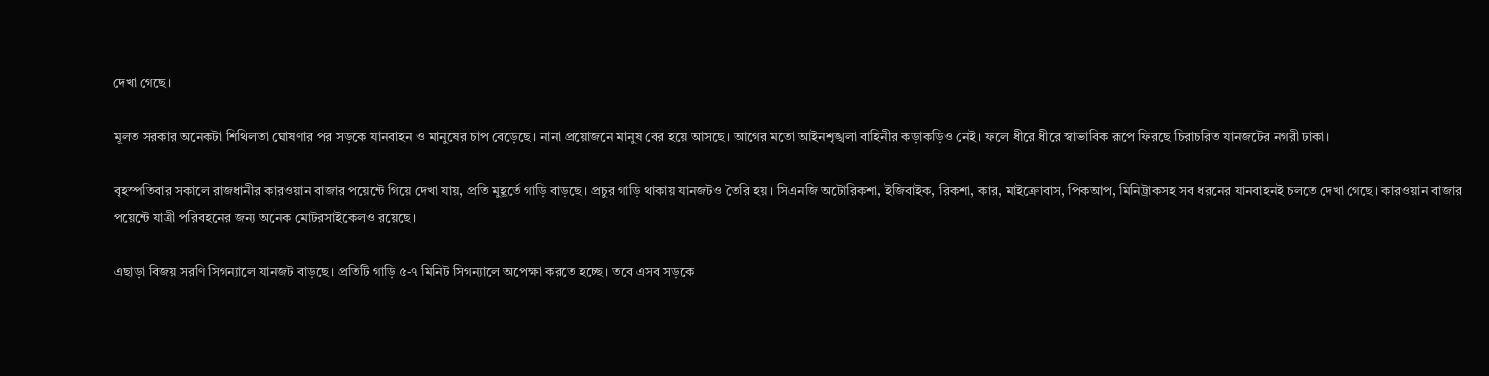দেখা গেছে।

মূলত সরকার অনেকটা শিথিলতা ঘোষণার পর সড়কে যানবাহন ও মানুষের চাপ বেড়েছে। নানা প্রয়োজনে মানুষ বের হয়ে আসছে। আগের মতো আইনশৃঙ্খলা বাহিনীর কড়াকড়িও নেই। ফলে ধীরে ধীরে স্বাভাবিক রূপে ফিরছে চিরাচরিত যানজটের নগরী ঢাকা।

বৃহস্পতিবার সকালে রাজধানীর কারওয়ান বাজার পয়েন্টে গিয়ে দেখা যায়, প্রতি মুহূর্তে গাড়ি বাড়ছে। প্রচুর গাড়ি থাকায় যানজটও তৈরি হয়। সিএনজি অটোরিকশা, ইজিবাইক, রিকশা, কার, মাইক্রোবাস, পিকআপ, মিনিট্রাকসহ সব ধরনের যানবাহনই চলতে দেখা গেছে। কারওয়ান বাজার পয়েন্টে যাত্রী পরিবহনের জন্য অনেক মোটরসাইকেলও রয়েছে।

এছাড়া বিজয় সরণি সিগন্যালে যানজট বাড়ছে। প্রতিটি গাড়ি ৫-৭ মিনিট সিগন্যালে অপেক্ষা করতে হচ্ছে। তবে এসব সড়কে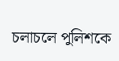চলাচলে পুলিশকে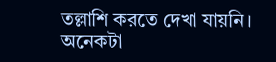তল্লাশি করতে দেখা যায়নি। অনেকটা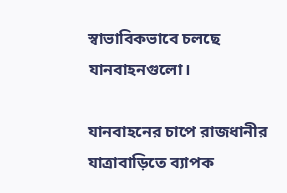স্বাভাবিকভাবে চলছে যানবাহনগুলো।

যানবাহনের চাপে রাজধানীর যাত্রাবাড়িতে ব্যাপক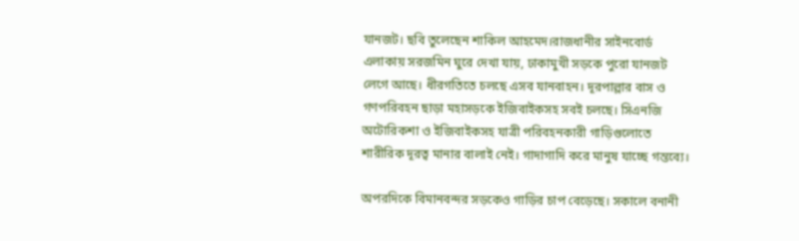যানজট। ছবি তুলেছেন শাকিল আহমেদ।রাজধানীর সাইনবোর্ড এলাকায় সরজমিন ঘুরে দেখা যায়, ঢাকামুখী সড়কে পুরো যানজট লেগে আছে। ধীরগতিতে চলছে এসব যানবাহন। দূরপাল্লার বাস ও গণপরিবহন ছাড়া মহাসড়কে ইজিবাইকসহ সবই চলছে। সিএনজি অটোরিকশা ও ইজিবাইকসহ যাত্রী পরিবহনকারী গাড়িগুলোতে শারীরিক দূরত্ব মানার বালাই নেই। গাদাগাদি করে মানুষ যাচ্ছে গন্তব্যে।

অপরদিকে বিমানবন্দর সড়কেও গাড়ির চাপ বেড়েছে। সকালে বনানী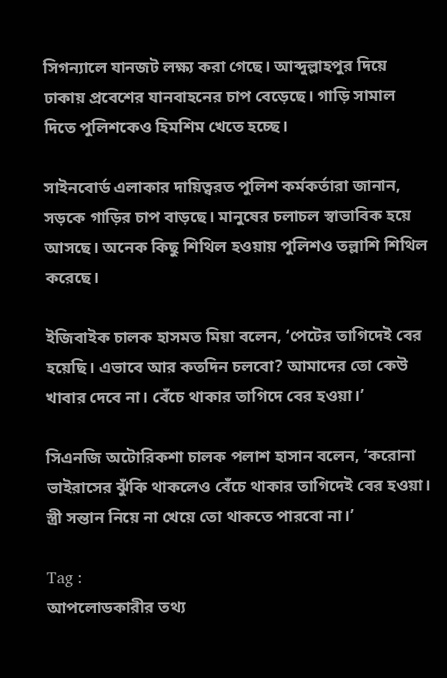সিগন্যালে যানজট লক্ষ্য করা গেছে। আব্দুল্লাহপুর দিয়ে ঢাকায় প্রবেশের যানবাহনের চাপ বেড়েছে। গাড়ি সামাল দিতে পুলিশকেও হিমশিম খেতে হচ্ছে।

সাইনবোর্ড এলাকার দায়িত্বরত পুলিশ কর্মকর্তারা জানান, সড়কে গাড়ির চাপ বাড়ছে। মানুষের চলাচল স্বাভাবিক হয়ে আসছে। অনেক কিছু শিথিল হওয়ায় পুলিশও তল্লাশি শিথিল করেছে।

ইজিবাইক চালক হাসমত মিয়া বলেন, ‘পেটের তাগিদেই বের হয়েছি। এভাবে আর কতদিন চলবো? আমাদের তো কেউ খাবার দেবে না। বেঁচে থাকার তাগিদে বের হওয়া।’

সিএনজি অটোরিকশা চালক পলাশ হাসান বলেন, ‘করোনা ভাইরাসের ঝুঁকি থাকলেও বেঁচে থাকার তাগিদেই বের হওয়া। স্ত্রী সন্তান নিয়ে না খেয়ে তো থাকতে পারবো না।’

Tag :
আপলোডকারীর তথ্য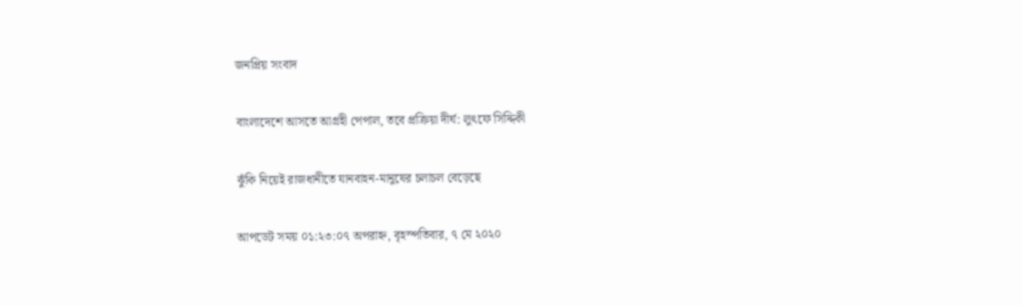জনপ্রিয় সংবাদ

বাংলাদেশে আসতে আগ্রহী পেপাল, তবে প্রক্রিয়া দীর্ঘ: লুৎফে সিদ্দিকী

ঝুঁকি নিয়েই রাজধানীতে যানবাহন-মানুষের চলাচল বেড়েছে

আপডেট সময় ০১:২৩:০৭ অপরাহ্ন, বৃহস্পতিবার, ৭ মে ২০২০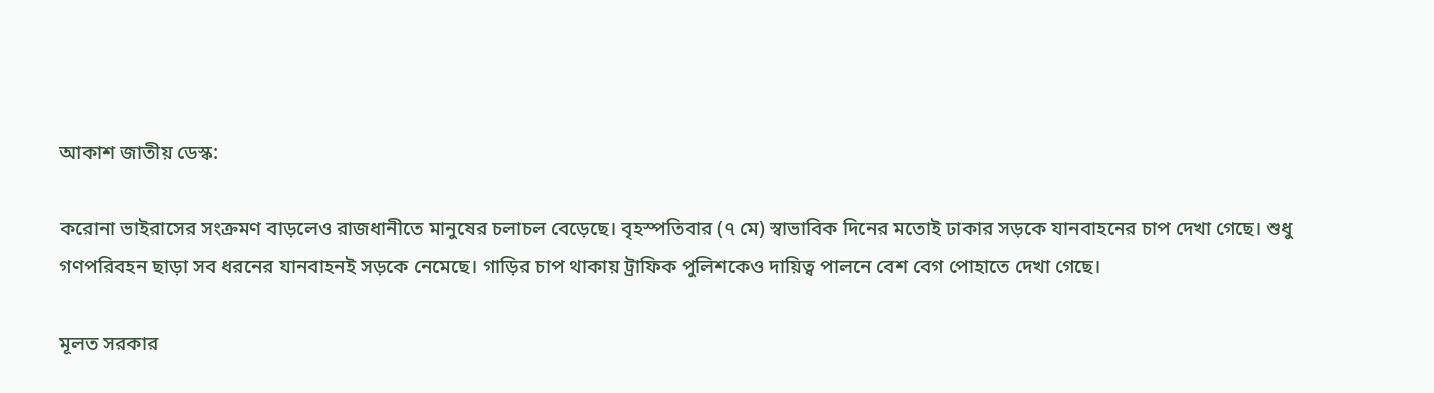আকাশ জাতীয় ডেস্ক:

করোনা ভাইরাসের সংক্রমণ বাড়লেও রাজধানীতে মানুষের চলাচল বেড়েছে। বৃহস্পতিবার (৭ মে) স্বাভাবিক দিনের মতোই ঢাকার সড়কে যানবাহনের চাপ দেখা গেছে। শুধু গণপরিবহন ছাড়া সব ধরনের যানবাহনই সড়কে নেমেছে। গাড়ির চাপ থাকায় ট্রাফিক পুলিশকেও দায়িত্ব পালনে বেশ বেগ পোহাতে দেখা গেছে।

মূলত সরকার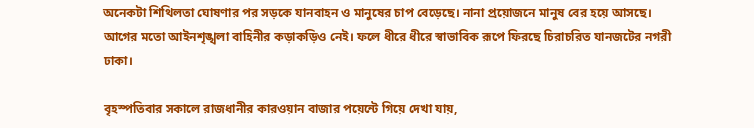অনেকটা শিথিলতা ঘোষণার পর সড়কে যানবাহন ও মানুষের চাপ বেড়েছে। নানা প্রয়োজনে মানুষ বের হয়ে আসছে। আগের মতো আইনশৃঙ্খলা বাহিনীর কড়াকড়িও নেই। ফলে ধীরে ধীরে স্বাভাবিক রূপে ফিরছে চিরাচরিত যানজটের নগরী ঢাকা।

বৃহস্পতিবার সকালে রাজধানীর কারওয়ান বাজার পয়েন্টে গিয়ে দেখা যায়,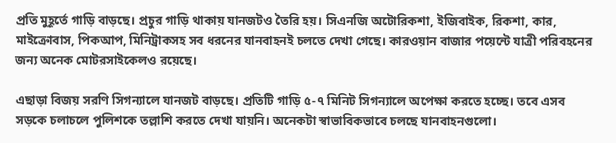প্রতি মুহূর্তে গাড়ি বাড়ছে। প্রচুর গাড়ি থাকায় যানজটও তৈরি হয়। সিএনজি অটোরিকশা, ইজিবাইক, রিকশা, কার, মাইক্রোবাস, পিকআপ, মিনিট্রাকসহ সব ধরনের যানবাহনই চলতে দেখা গেছে। কারওয়ান বাজার পয়েন্টে যাত্রী পরিবহনের জন্য অনেক মোটরসাইকেলও রয়েছে।

এছাড়া বিজয় সরণি সিগন্যালে যানজট বাড়ছে। প্রতিটি গাড়ি ৫-৭ মিনিট সিগন্যালে অপেক্ষা করতে হচ্ছে। তবে এসব সড়কে চলাচলে পুলিশকে তল্লাশি করতে দেখা যায়নি। অনেকটা স্বাভাবিকভাবে চলছে যানবাহনগুলো।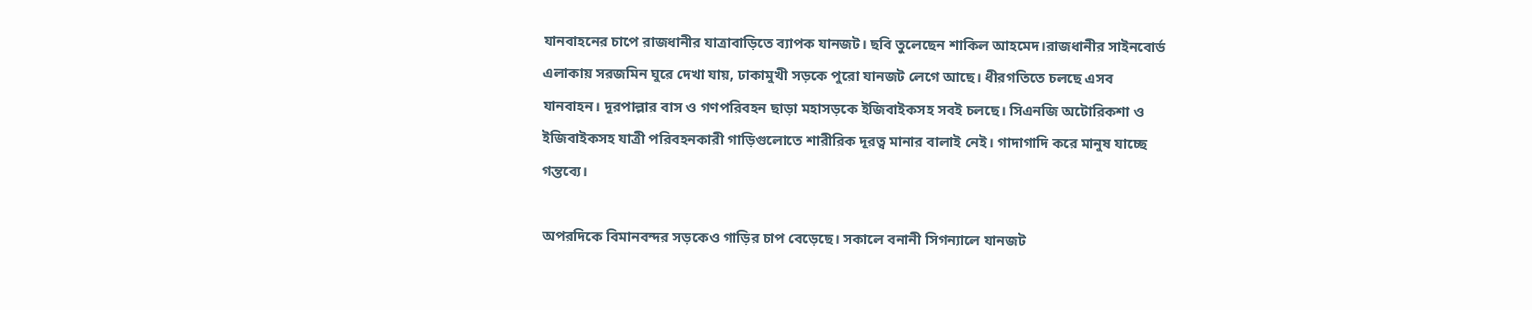যানবাহনের চাপে রাজধানীর যাত্রাবাড়িতে ব্যাপক যানজট। ছবি তুলেছেন শাকিল আহমেদ।রাজধানীর সাইনবোর্ড এলাকায় সরজমিন ঘুরে দেখা যায়, ঢাকামুখী সড়কে পুরো যানজট লেগে আছে। ধীরগতিতে চলছে এসব যানবাহন। দূরপাল্লার বাস ও গণপরিবহন ছাড়া মহাসড়কে ইজিবাইকসহ সবই চলছে। সিএনজি অটোরিকশা ও ইজিবাইকসহ যাত্রী পরিবহনকারী গাড়িগুলোতে শারীরিক দূরত্ব মানার বালাই নেই। গাদাগাদি করে মানুষ যাচ্ছে গন্তব্যে।

অপরদিকে বিমানবন্দর সড়কেও গাড়ির চাপ বেড়েছে। সকালে বনানী সিগন্যালে যানজট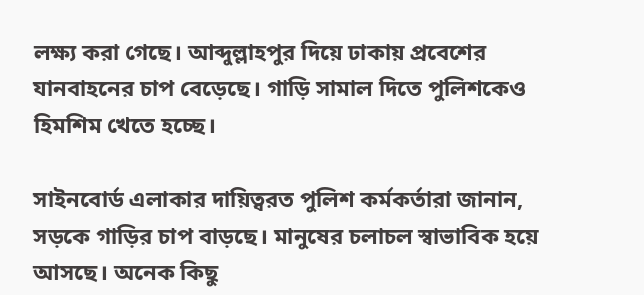লক্ষ্য করা গেছে। আব্দুল্লাহপুর দিয়ে ঢাকায় প্রবেশের যানবাহনের চাপ বেড়েছে। গাড়ি সামাল দিতে পুলিশকেও হিমশিম খেতে হচ্ছে।

সাইনবোর্ড এলাকার দায়িত্বরত পুলিশ কর্মকর্তারা জানান, সড়কে গাড়ির চাপ বাড়ছে। মানুষের চলাচল স্বাভাবিক হয়ে আসছে। অনেক কিছু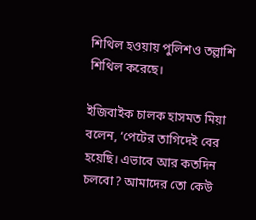শিথিল হওয়ায় পুলিশও তল্লাশি শিথিল করেছে।

ইজিবাইক চালক হাসমত মিয়া বলেন, ‘পেটের তাগিদেই বের হয়েছি। এভাবে আর কতদিন চলবো? আমাদের তো কেউ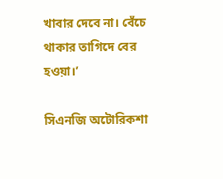খাবার দেবে না। বেঁচে থাকার তাগিদে বের হওয়া।’

সিএনজি অটোরিকশা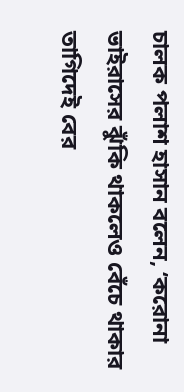চালক পলাশ হাসান বলেন, ‘করোনা ভাইরাসের ঝুঁকি থাকলেও বেঁচে থাকার তাগিদেই বের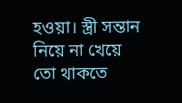হওয়া। স্ত্রী সন্তান নিয়ে না খেয়ে তো থাকতে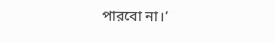পারবো না।’